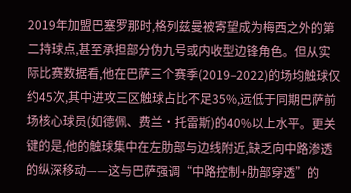2019年加盟巴塞罗那时,格列兹曼被寄望成为梅西之外的第二持球点,甚至承担部分伪九号或内收型边锋角色。但从实际比赛数据看,他在巴萨三个赛季(2019–2022)的场均触球仅约45次,其中进攻三区触球占比不足35%,远低于同期巴萨前场核心球员(如德佩、费兰·托雷斯)的40%以上水平。更关键的是,他的触球集中在左肋部与边线附近,缺乏向中路渗透的纵深移动——这与巴萨强调“中路控制+肋部穿透”的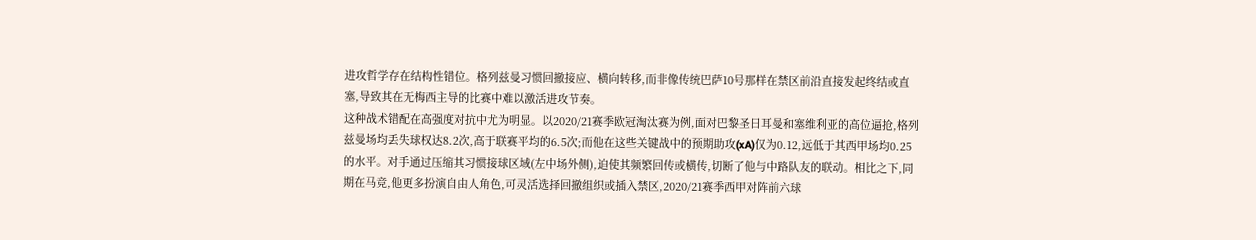进攻哲学存在结构性错位。格列兹曼习惯回撤接应、横向转移,而非像传统巴萨10号那样在禁区前沿直接发起终结或直塞,导致其在无梅西主导的比赛中难以激活进攻节奏。
这种战术错配在高强度对抗中尤为明显。以2020/21赛季欧冠淘汰赛为例,面对巴黎圣日耳曼和塞维利亚的高位逼抢,格列兹曼场均丢失球权达8.2次,高于联赛平均的6.5次;而他在这些关键战中的预期助攻(xA)仅为0.12,远低于其西甲场均0.25的水平。对手通过压缩其习惯接球区域(左中场外侧),迫使其频繁回传或横传,切断了他与中路队友的联动。相比之下,同期在马竞,他更多扮演自由人角色,可灵活选择回撤组织或插入禁区,2020/21赛季西甲对阵前六球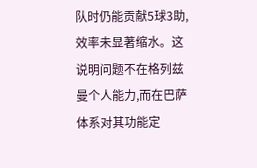队时仍能贡献5球3助,效率未显著缩水。这说明问题不在格列兹曼个人能力,而在巴萨体系对其功能定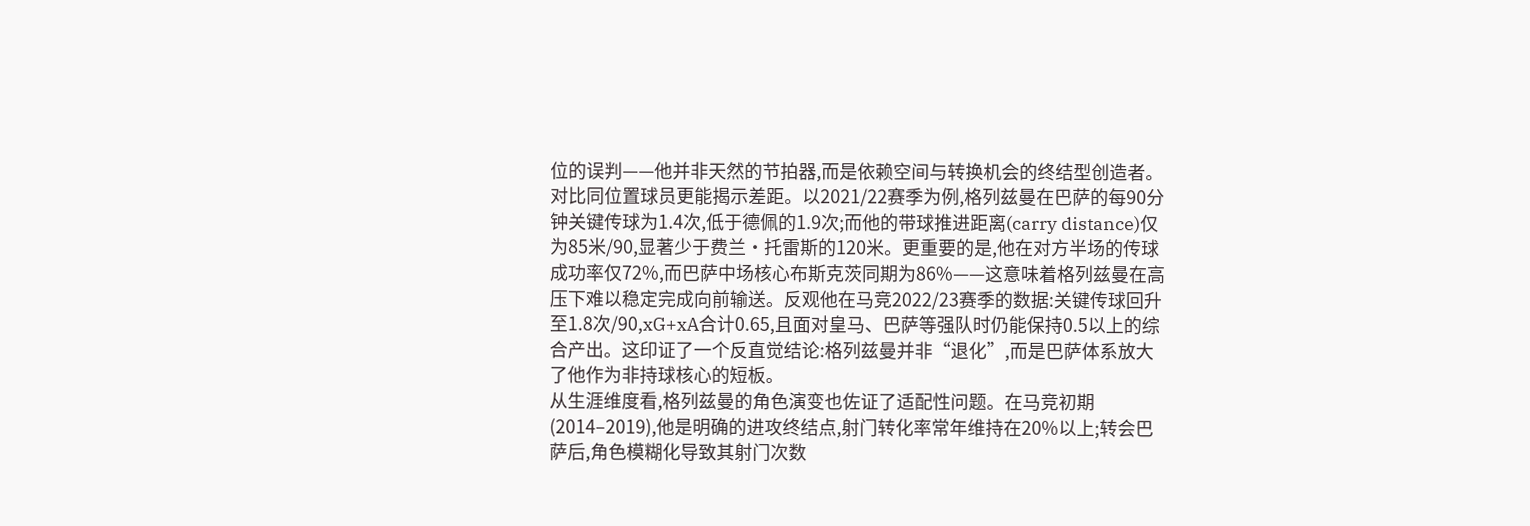位的误判——他并非天然的节拍器,而是依赖空间与转换机会的终结型创造者。
对比同位置球员更能揭示差距。以2021/22赛季为例,格列兹曼在巴萨的每90分钟关键传球为1.4次,低于德佩的1.9次;而他的带球推进距离(carry distance)仅为85米/90,显著少于费兰·托雷斯的120米。更重要的是,他在对方半场的传球成功率仅72%,而巴萨中场核心布斯克茨同期为86%——这意味着格列兹曼在高压下难以稳定完成向前输送。反观他在马竞2022/23赛季的数据:关键传球回升至1.8次/90,xG+xA合计0.65,且面对皇马、巴萨等强队时仍能保持0.5以上的综合产出。这印证了一个反直觉结论:格列兹曼并非“退化”,而是巴萨体系放大了他作为非持球核心的短板。
从生涯维度看,格列兹曼的角色演变也佐证了适配性问题。在马竞初期(2014–2019),他是明确的进攻终结点,射门转化率常年维持在20%以上;转会巴萨后,角色模糊化导致其射门次数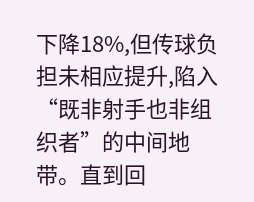下降18%,但传球负担未相应提升,陷入“既非射手也非组织者”的中间地带。直到回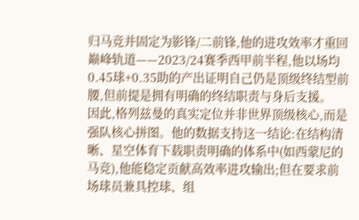归马竞并固定为影锋/二前锋,他的进攻效率才重回巅峰轨道——2023/24赛季西甲前半程,他以场均0.45球+0.35助的产出证明自己仍是顶级终结型前腰,但前提是拥有明确的终结职责与身后支援。
因此,格列兹曼的真实定位并非世界顶级核心,而是强队核心拼图。他的数据支持这一结论:在结构清晰、星空体育下载职责明确的体系中(如西蒙尼的马竞),他能稳定贡献高效率进攻输出;但在要求前场球员兼具控球、组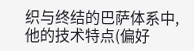织与终结的巴萨体系中,他的技术特点(偏好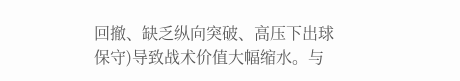回撤、缺乏纵向突破、高压下出球保守)导致战术价值大幅缩水。与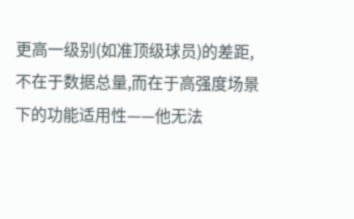更高一级别(如准顶级球员)的差距,不在于数据总量,而在于高强度场景下的功能适用性——他无法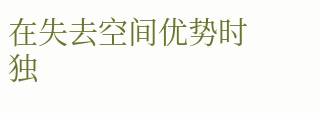在失去空间优势时独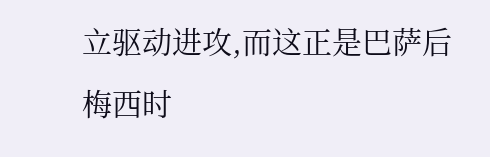立驱动进攻,而这正是巴萨后梅西时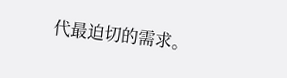代最迫切的需求。